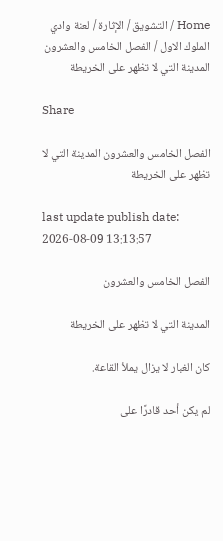Home / التشويق / الإثارة / لعنة وادي الملوك الاول / الفصل الخامس والعشرون المدينة التي لا تظهر على الخريطة

Share

الفصل الخامس والعشرون المدينة التي لا تظهر على الخريطة

last update publish date: 2026-08-09 13:13:57

الفصل الخامس والعشرون

المدينة التي لا تظهر على الخريطة

كان الغبار لا يزال يملأ القاعة.

لم يكن أحد قادرًا على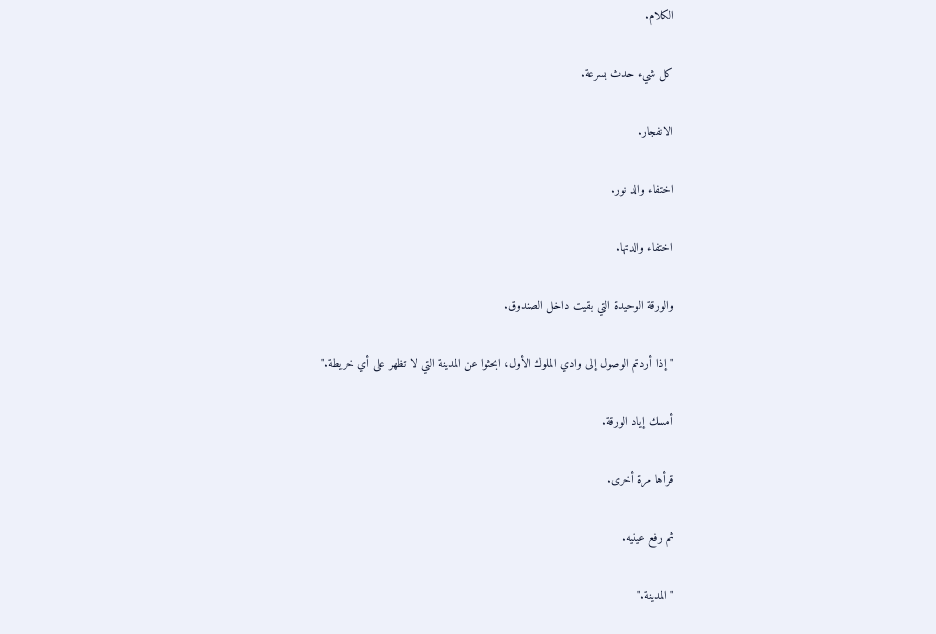الكلام.

كل شيء حدث بسرعة.

الانفجار.

اختفاء والد نور.

اختفاء والدتها.

والورقة الوحيدة التي بقيت داخل الصندوق.

"إذا أردتم الوصول إلى وادي الملوك الأول، ابحثوا عن المدينة التي لا تظهر على أي خريطة."

أمسك إياد الورقة.

قرأها مرة أخرى.

ثم رفع عينيه.

"المدينة."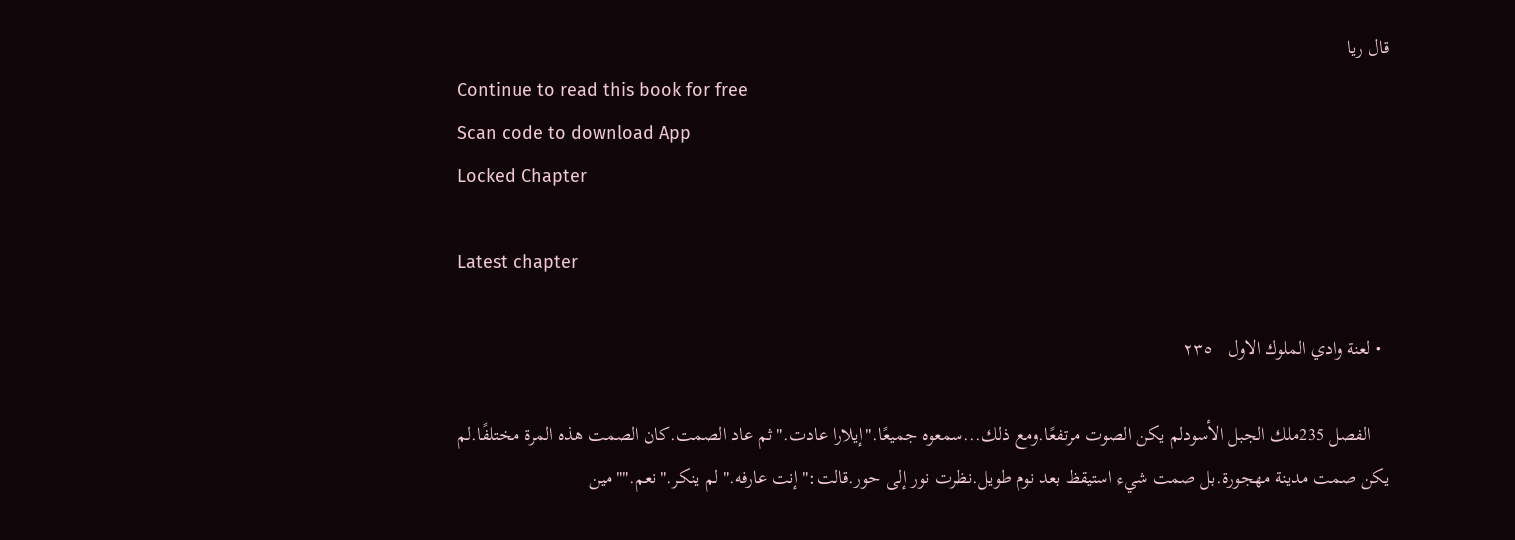قال ريا
Continue to read this book for free
Scan code to download App
Locked Chapter

Latest chapter

  • لعنة وادي الملوك الاول   ٢٣٥

    الفصل 235ملك الجبل الأسودلم يكن الصوت مرتفعًا.ومع ذلك...سمعوه جميعًا."إيلارا عادت."ثم عاد الصمت.كان الصمت هذه المرة مختلفًا.لم يكن صمت مدينة مهجورة.بل صمت شيء استيقظ بعد نوم طويل.نظرت نور إلى حور.قالت:"إنت عارفه."لم ينكر."نعم.""مين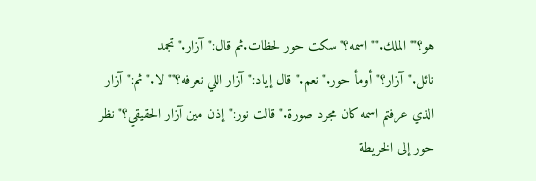هو؟""الملك.""اسمه؟"سكت حور لحظات.ثم قال:"آزار."تجمد نائل."آزار؟"أومأ حور."نعم."قال إياد:"آزار اللي نعرفه؟""لا."ثم:"آزار الذي عرفتم اسمه كان مجرد صورة."قالت نور:"إذن مين آزار الحقيقي؟"نظر حور إلى الخريطة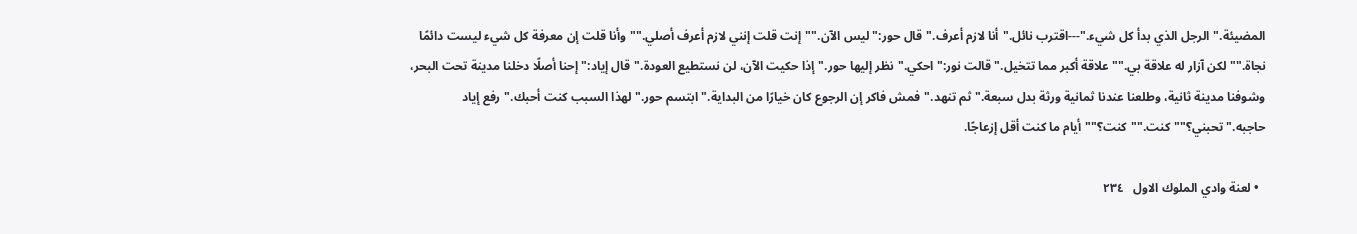المضيئة."الرجل الذي بدأ كل شيء."---اقترب نائل."أنا لازم أعرف."قال حور:"ليس الآن.""إنت قلت إنني لازم أعرف أصلي.""وأنا قلت إن معرفة كل شيء ليست دائمًا نجاة.""لكن آزار له علاقة بي.""علاقة أكبر مما تتخيل."قالت نور:"احكي."نظر إليها حور."إذا حكيت الآن، لن نستطيع العودة."قال إياد:"إحنا أصلًا دخلنا مدينة تحت البحر، وشوفنا مدينة ثانية، وطلعنا عندنا ثمانية ورثة بدل سبعة."ثم تنهد."فمش فاكر إن الرجوع كان خيارًا من البداية."ابتسم حور."لهذا السبب كنت أحبك."رفع إياد حاجبه."تحبني؟""كنت.""كنت؟""أيام ما كنت أقل إزعاجًا.

  • لعنة وادي الملوك الاول   ٢٣٤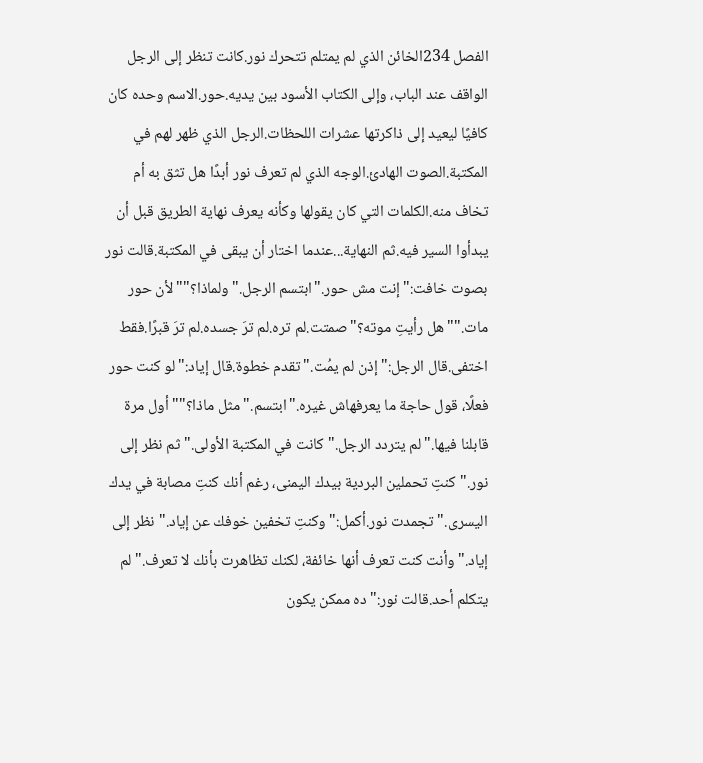الفصل 234الخائن الذي لم يمتلم تتحرك نور.كانت تنظر إلى الرجل الواقف عند الباب، وإلى الكتاب الأسود بين يديه.حور.الاسم وحده كان كافيًا ليعيد إلى ذاكرتها عشرات اللحظات.الرجل الذي ظهر لهم في المكتبة.الصوت الهادئ.الوجه الذي لم تعرف نور أبدًا هل تثق به أم تخاف منه.الكلمات التي كان يقولها وكأنه يعرف نهاية الطريق قبل أن يبدأوا السير فيه.ثم النهاية...عندما اختار أن يبقى في المكتبة.قالت نور بصوت خافت:"إنت مش حور."ابتسم الرجل."ولماذا؟""لأن حور مات.""هل رأيتِ موته؟"صمتت.لم تره.لم ترَ جسده.لم ترَ قبرًا.فقط اختفى.قال الرجل:"إذن لم يمُت."تقدم خطوة.قال إياد:"لو كنت حور فعلًا، قول حاجة ما يعرفهاش غيره."ابتسم."مثل ماذا؟""أول مرة قابلنا فيها."لم يتردد الرجل."كانت في المكتبة الأولى."ثم نظر إلى نور."كنتِ تحملين البردية بيدك اليمنى، رغم أنك كنتِ مصابة في يدك اليسرى."تجمدت نور.أكمل:"وكنتِ تخفين خوفك عن إياد."نظر إلى إياد."وأنت كنت تعرف أنها خائفة، لكنك تظاهرت بأنك لا تعرف."لم يتكلم أحد.قالت نور:"ده ممكن يكون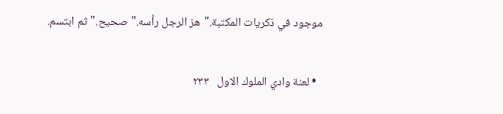موجود في ذكريات المكتبة."هز الرجل رأسه."صحيح."ثم ابتسم.

  • لعنة وادي الملوك الاول   ٢٣٣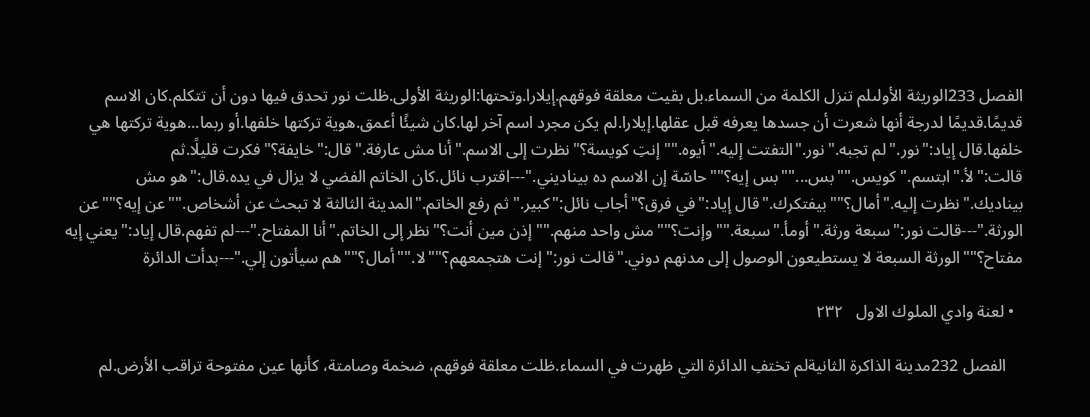الفصل 233الوريثة الأولىلم تنزل الكلمة من السماء.بل بقيت معلقة فوقهم.إيلارا.وتحتها:الوريثة الأولى.ظلت نور تحدق فيها دون أن تتكلم.كان الاسم قديمًا.قديمًا لدرجة أنها شعرت أن جسدها يعرفه قبل عقلها.إيلارا.لم يكن مجرد اسم آخر لها.كان شيئًا أعمق.هوية تركتها خلفها.أو ربما...هوية تركتها هي خلفها.قال إياد:"نور."لم تجبه."نور."التفتت إليه."أيوه.""إنتِ كويسة؟"نظرت إلى الاسم."أنا مش عارفة."قال:"خايفة؟"فكرت قليلًا.ثم قالت:"لأ."ابتسم."كويس.""بس...""بس إيه؟""حاسّة إن الاسم ده بيناديني."---اقترب نائل.كان الخاتم الفضي لا يزال في يده.قال:"هو مش بيناديك."نظرت إليه."أمال؟""بيفتكرك."قال إياد:"في فرق؟"أجاب نائل:"كبير."ثم رفع الخاتم."المدينة الثالثة لا تبحث عن أشخاص.""عن إيه؟""عن الورثة."---قالت نور:"سبعة ورثة."أومأ."سبعة.""وإنت؟""مش واحد منهم.""إذن مين أنت؟"نظر إلى الخاتم."أنا المفتاح."---لم تفهم.قال إياد:"يعني إيه مفتاح؟""الورثة السبعة لا يستطيعون الوصول إلى مدنهم دوني."قالت نور:"إنت هتجمعهم؟""لا.""أمال؟""هم سيأتون إلي."---بدأت الدائرة

  • لعنة وادي الملوك الاول   ٢٣٢

    الفصل 232مدينة الذاكرة الثانيةلم تختفِ الدائرة التي ظهرت في السماء.ظلت معلقة فوقهم، ضخمة وصامتة، كأنها عين مفتوحة تراقب الأرض.لم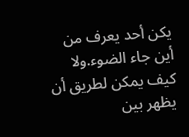يكن أحد يعرف من أين جاء الضوء.ولا كيف يمكن لطريق أن يظهر بين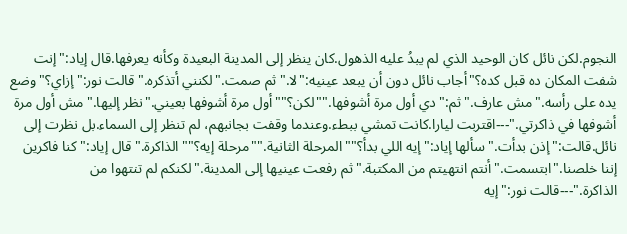النجوم.لكن نائل كان الوحيد الذي لم يبدُ عليه الذهول.كان ينظر إلى المدينة البعيدة وكأنه يعرفها.قال إياد:"إنت شفت المكان ده قبل كده؟"أجاب نائل دون أن يبعد عينيه:"لا."ثم صمت."لكنني أتذكره."قالت نور:"إزاي؟"وضع يده على رأسه."مش عارف."ثم:"دي أول مرة أشوفها.""لكن؟""أول مرة أشوفها بعيني."نظر إليها."مش أول مرة أشوفها في ذاكرتي."---اقتربت ليارا.كانت تمشي ببطء.وعندما وقفت بجانبهم، لم تنظر إلى السماء.بل نظرت إلى نائل.قالت:"إذن بدأت."سألها إياد:"إيه اللي بدأ؟""المرحلة الثانية.""مرحلة إيه؟""الذاكرة."قال إياد:"كنا فاكرين إننا خلصنا."ابتسمت."أنتم انتهيتم من المكتبة."ثم رفعت عينيها إلى المدينة."لكنكم لم تنتهوا من الذاكرة."---قالت نور:"إيه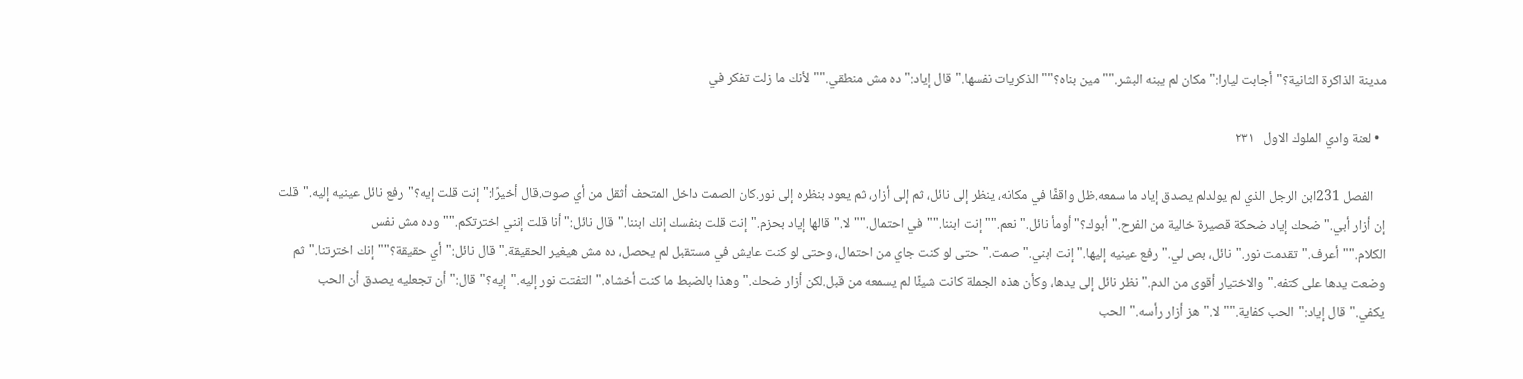مدينة الذاكرة الثانية؟"أجابت ليارا:"مكان لم يبنه البشر.""مين بناه؟""الذكريات نفسها."قال إياد:"ده مش منطقي.""لأنك ما زلت تفكر في

  • لعنة وادي الملوك الاول   ٢٣١

    الفصل 231ابن الرجل الذي لم يولدلم يصدق إياد ما سمعه.ظل واقفًا في مكانه، ينظر إلى نائل، ثم إلى أزار، ثم يعود بنظره إلى نور.كان الصمت داخل المتحف أثقل من أي صوت.قال أخيرًا:"إنت قلت إيه؟"رفع نائل عينيه إليه."قلت إن أزار أبي."ضحك إياد ضحكة قصيرة خالية من الفرح."أبوك؟"أومأ نائل."نعم.""إنت ابننا.""في احتمال.""لا."قالها إياد بحزم."إنت قلت بنفسك إنك ابننا."قال نائل:"أنا قلت إنني اخترتكم.""وده مش نفس الكلام.""أعرف."تقدمت نور."نائل، بص لي."رفع عينيه إليها."إنت ابني."صمت."حتى لو كنت جاي من احتمال، وحتى لو كنت عايش في مستقبل لم يحصل، ده مش هيغير الحقيقة."قال نائل:"أي حقيقة؟""إنك اخترتنا."ثم وضعت يدها على كتفه."والاختيار أقوى من الدم."نظر نائل إلى يدها، وكأن هذه الجملة كانت شيئًا لم يسمعه من قبل.لكن أزار ضحك."وهذا بالضبط ما كنت أخشاه."التفتت نور إليه."إيه؟"قال:"أن تجعليه يصدق أن الحب يكفي."قال إياد:"الحب كفاية.""لا."هز أزار رأسه."الحب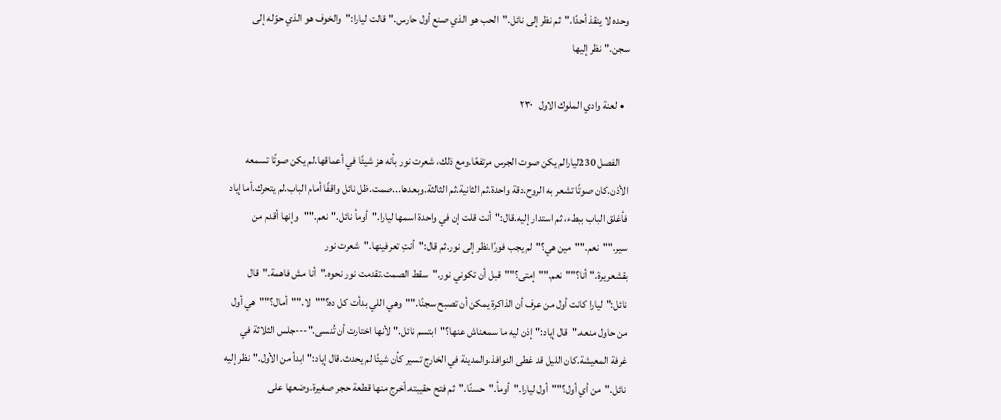وحده لا ينقذ أحدًا."ثم نظر إلى نائل."الحب هو الذي صنع أول حارس."قالت ليارا:"والخوف هو الذي حوّله إلى سجن."نظر إليها

  • لعنة وادي الملوك الاول   ٢٣٠

    الفصل 230ليارالم يكن صوت الجرس مرتفعًا.ومع ذلك، شعرت نور بأنه هز شيئًا في أعماقها.لم يكن صوتًا تسمعه الأذن.كان صوتًا تشعر به الروح.دقة واحدة.ثم الثانية.ثم الثالثة.وبعدها...صمت.ظل نائل واقفًا أمام الباب.لم يتحرك.أما إياد فأغلق الباب ببطء، ثم استدار إليه.قال:"أنت قلت إن في واحدة اسمها ليارا."أومأ نائل."نعم.""وإنها أقدم من سير.""نعم.""مين هي؟"لم يجب فورًا.نظر إلى نور.ثم قال:"أنتِ تعرفينها."شعرت نور بقشعريرة."أنا؟""نعم.""إمتى؟""قبل أن تكوني نور."سقط الصمت.تقدمت نور نحوه."أنا مش فاهمة."قال نائل:"ليارا كانت أول من عرف أن الذاكرة يمكن أن تصبح سجنًا.""وهي اللي بدأت كل ده؟""لا.""أمال؟""هي أول من حاول منعه."قال إياد:"إذن ليه ما سمعناش عنها؟"ابتسم نائل."لأنها اختارت أن تُنسى."---جلس الثلاثة في غرفة المعيشة.كان الليل قد غطى النوافذ.والمدينة في الخارج تسير كأن شيئًا لم يحدث.قال إياد:"ابدأ من الأول."نظر إليه نائل."من أي أول؟""أول ليارا."أومأ."حسنًا."ثم فتح حقيبته.أخرج منها قطعة حجر صغيرة.وضعها على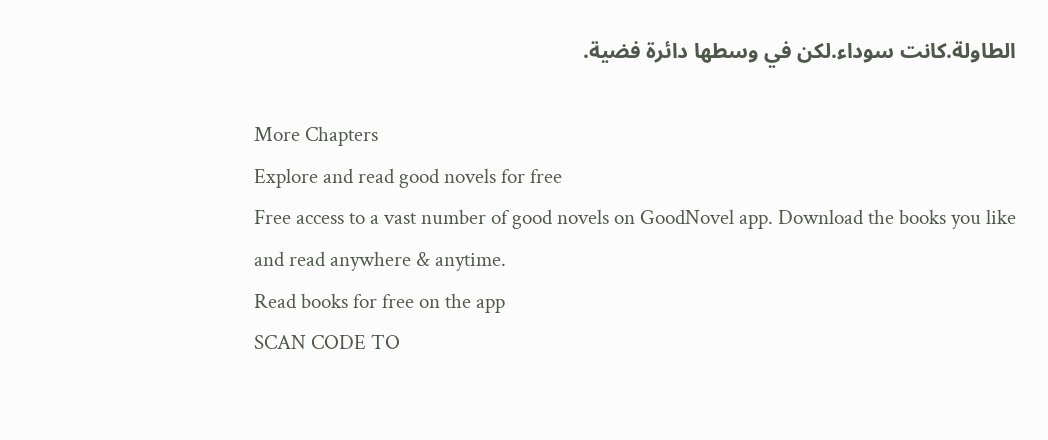الطاولة.كانت سوداء.لكن في وسطها دائرة فضية.

More Chapters
Explore and read good novels for free
Free access to a vast number of good novels on GoodNovel app. Download the books you like and read anywhere & anytime.
Read books for free on the app
SCAN CODE TO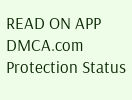READ ON APP
DMCA.com Protection Status